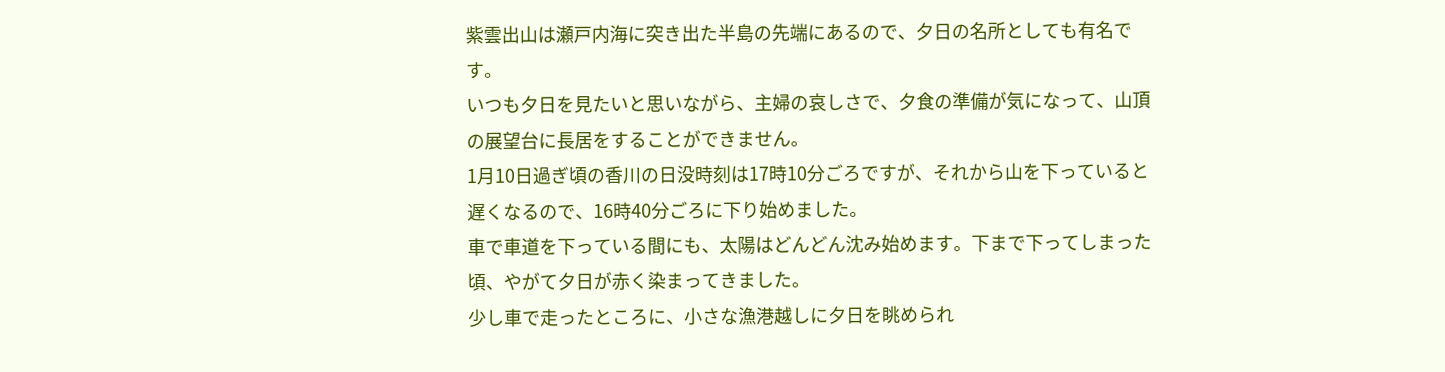紫雲出山は瀬戸内海に突き出た半島の先端にあるので、夕日の名所としても有名です。
いつも夕日を見たいと思いながら、主婦の哀しさで、夕食の準備が気になって、山頂の展望台に長居をすることができません。
1月10日過ぎ頃の香川の日没時刻は17時10分ごろですが、それから山を下っていると遅くなるので、16時40分ごろに下り始めました。
車で車道を下っている間にも、太陽はどんどん沈み始めます。下まで下ってしまった頃、やがて夕日が赤く染まってきました。
少し車で走ったところに、小さな漁港越しに夕日を眺められ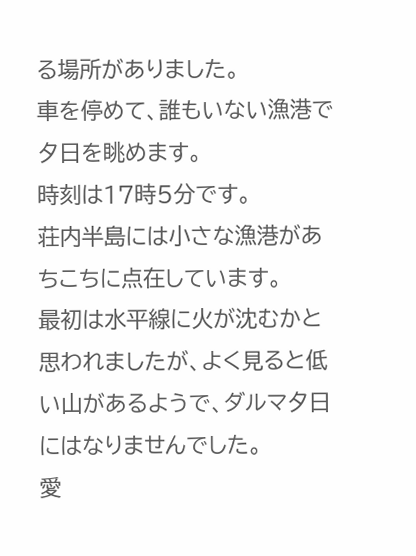る場所がありました。
車を停めて、誰もいない漁港で夕日を眺めます。
時刻は17時5分です。
荘内半島には小さな漁港があちこちに点在しています。
最初は水平線に火が沈むかと思われましたが、よく見ると低い山があるようで、ダルマ夕日にはなりませんでした。
愛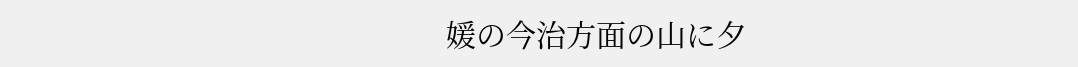媛の今治方面の山に夕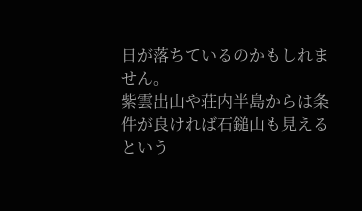日が落ちているのかもしれません。
紫雲出山や荘内半島からは条件が良ければ石鎚山も見えるという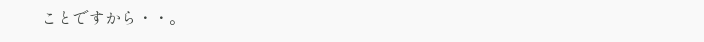ことですから・・。